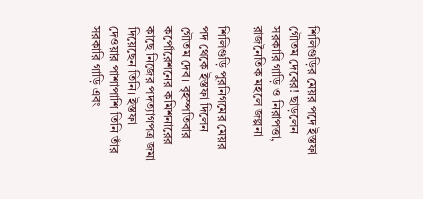শিলিগুড়ির মেয়র পদে ইস্তফা গৌতম দেবের! ছাড়লেন সরকারি গাড়ি ও নিরাপত্তা, রাজনৈতিক মহলে জল্পনা

শিলিগুড়ি পুরনিগমের মেয়র পদ থেকে ইস্তফা দিলেন গৌতম দেব। বৃহস্পতিবার কর্পোরেশনের কমিশনারের কাছে নিজের পদত্যাগপত্র জমা দিয়েছেন তিনি। ইস্তফা দেওয়ার পাশাপাশি তিনি তাঁর সরকারি গাড়ি এবং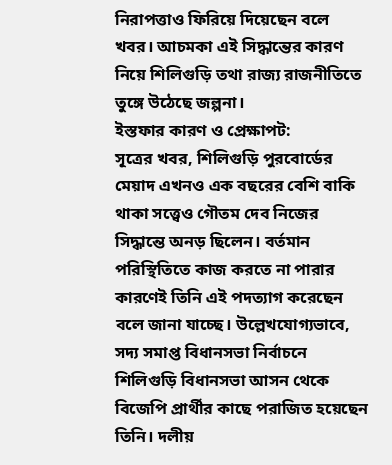নিরাপত্তাও ফিরিয়ে দিয়েছেন বলে খবর। আচমকা এই সিদ্ধান্তের কারণ নিয়ে শিলিগুড়ি তথা রাজ্য রাজনীতিতে তুঙ্গে উঠেছে জল্পনা।
ইস্তফার কারণ ও প্রেক্ষাপট:
সূত্রের খবর, শিলিগুড়ি পুরবোর্ডের মেয়াদ এখনও এক বছরের বেশি বাকি থাকা সত্ত্বেও গৌতম দেব নিজের সিদ্ধান্তে অনড় ছিলেন। বর্তমান পরিস্থিতিতে কাজ করতে না পারার কারণেই তিনি এই পদত্যাগ করেছেন বলে জানা যাচ্ছে। উল্লেখযোগ্যভাবে, সদ্য সমাপ্ত বিধানসভা নির্বাচনে শিলিগুড়ি বিধানসভা আসন থেকে বিজেপি প্রার্থীর কাছে পরাজিত হয়েছেন তিনি। দলীয়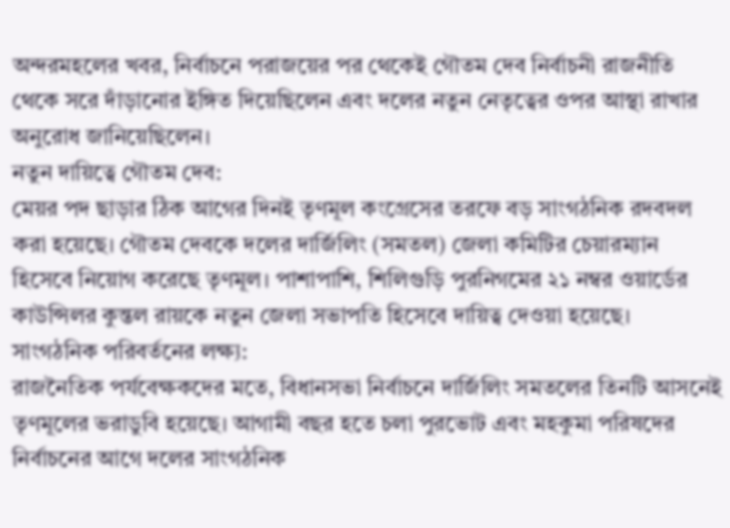অন্দরমহলের খবর, নির্বাচনে পরাজয়ের পর থেকেই গৌতম দেব নির্বাচনী রাজনীতি থেকে সরে দাঁড়ানোর ইঙ্গিত দিয়েছিলেন এবং দলের নতুন নেতৃত্বের ওপর আস্থা রাখার অনুরোধ জানিয়েছিলেন।
নতুন দায়িত্বে গৌতম দেব:
মেয়র পদ ছাড়ার ঠিক আগের দিনই তৃণমূল কংগ্রেসের তরফে বড় সাংগঠনিক রদবদল করা হয়েছে। গৌতম দেবকে দলের দার্জিলিং (সমতল) জেলা কমিটির চেয়ারম্যান হিসেবে নিয়োগ করেছে তৃণমূল। পাশাপাশি, শিলিগুড়ি পুরনিগমের ২১ নম্বর ওয়ার্ডের কাউন্সিলর কুন্তল রায়কে নতুন জেলা সভাপতি হিসেবে দায়িত্ব দেওয়া হয়েছে।
সাংগঠনিক পরিবর্তনের লক্ষ্য:
রাজনৈতিক পর্যবেক্ষকদের মতে, বিধানসভা নির্বাচনে দার্জিলিং সমতলের তিনটি আসনেই তৃণমূলের ভরাডুবি হয়েছে। আগামী বছর হতে চলা পুরভোট এবং মহকুমা পরিষদের নির্বাচনের আগে দলের সাংগঠনিক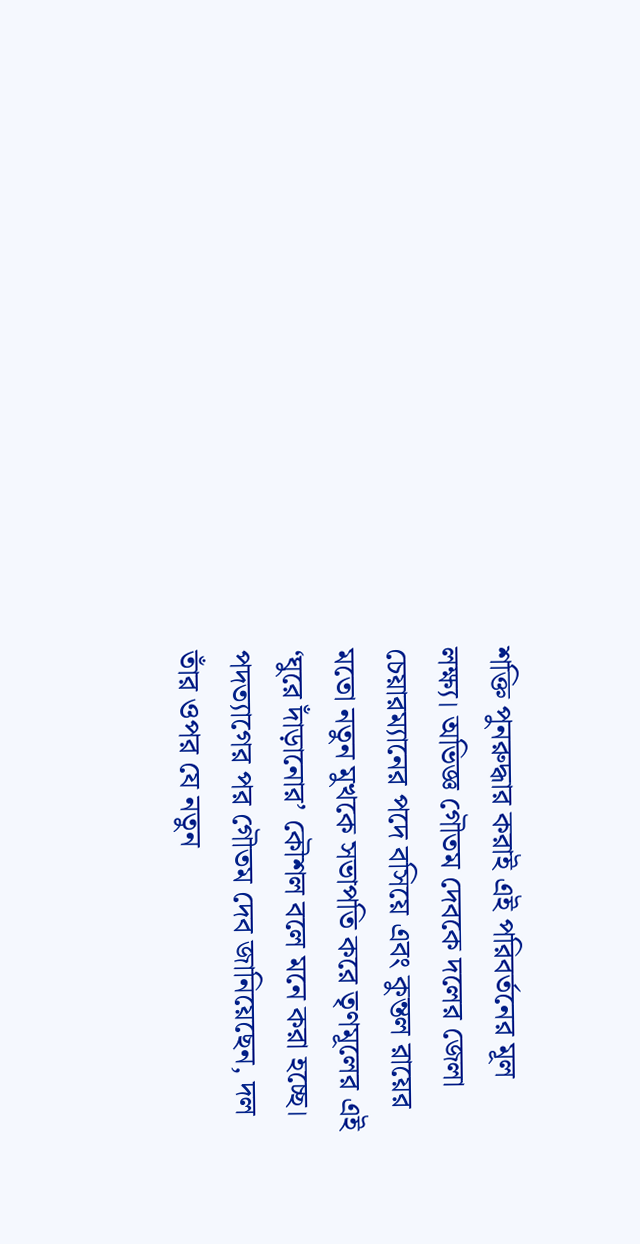শক্তি পুনরুদ্ধার করাই এই পরিবর্তনের মূল লক্ষ্য। অভিজ্ঞ গৌতম দেবকে দলের জেলা চেয়ারম্যানের পদে বসিয়ে এবং কুন্তল রায়ের মতো নতুন মুখকে সভাপতি করে তৃণমূলের এই ‘ঘুরে দাঁড়ানোর’ কৌশল বলে মনে করা হচ্ছে।
পদত্যাগের পর গৌতম দেব জানিয়েছেন, দল তাঁর ওপর যে নতুন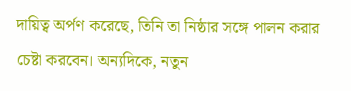দায়িত্ব অর্পণ করেছে, তিনি তা নিষ্ঠার সঙ্গে পালন করার চেষ্টা করবেন। অন্যদিকে, নতুন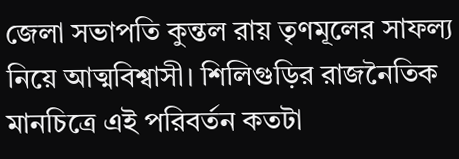জেলা সভাপতি কুন্তল রায় তৃণমূলের সাফল্য নিয়ে আত্মবিশ্বাসী। শিলিগুড়ির রাজনৈতিক মানচিত্রে এই পরিবর্তন কতটা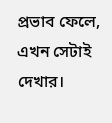প্রভাব ফেলে, এখন সেটাই দেখার।